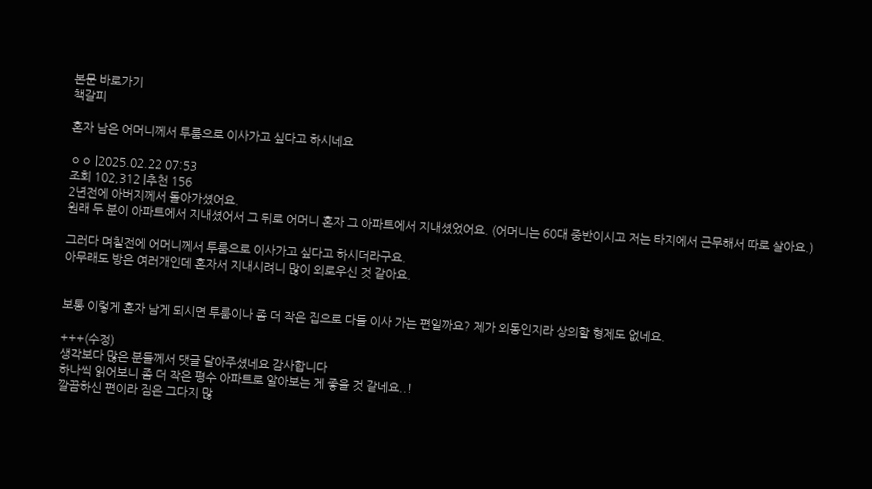본문 바로가기
책갈피

혼자 남은 어머니께서 투룸으로 이사가고 싶다고 하시네요

ㅇㅇ |2025.02.22 07:53
조회 102,312 |추천 156
2년전에 아버지께서 돌아가셨어요.
원래 두 분이 아파트에서 지내셨어서 그 뒤로 어머니 혼자 그 아파트에서 지내셨었어요. (어머니는 60대 중반이시고 저는 타지에서 근무해서 따로 살아요.)

그러다 며칠전에 어머니께서 투룸으로 이사가고 싶다고 하시더라구요.
아무래도 방은 여러개인데 혼자서 지내시려니 많이 외로우신 것 같아요.


보통 이렇게 혼자 남게 되시면 투룸이나 좀 더 작은 집으로 다들 이사 가는 편일까요? 제가 외동인지라 상의할 형제도 없네요.

+++(수정)
생각보다 많은 분들께서 댓글 달아주셨네요 감사합니다
하나씩 읽어보니 좀 더 작은 평수 아파트로 알아보는 게 좋을 것 같네요..!
깔끔하신 편이라 짐은 그다지 많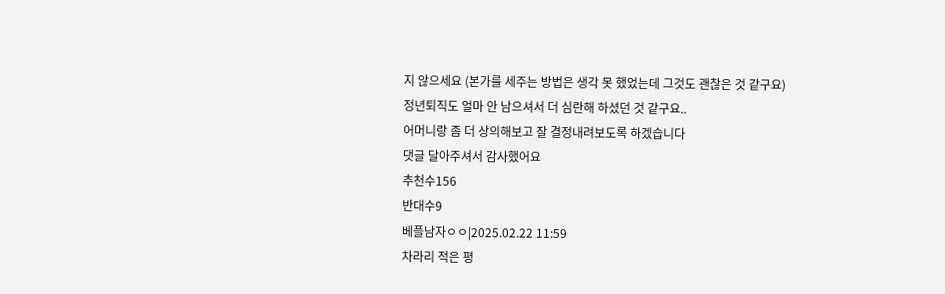지 않으세요 (본가를 세주는 방법은 생각 못 했었는데 그것도 괜찮은 것 같구요)
정년퇴직도 얼마 안 남으셔서 더 심란해 하셨던 것 같구요..
어머니랑 좀 더 상의해보고 잘 결정내려보도록 하겠습니다
댓글 달아주셔서 감사했어요
추천수156
반대수9
베플남자ㅇㅇ|2025.02.22 11:59
차라리 적은 평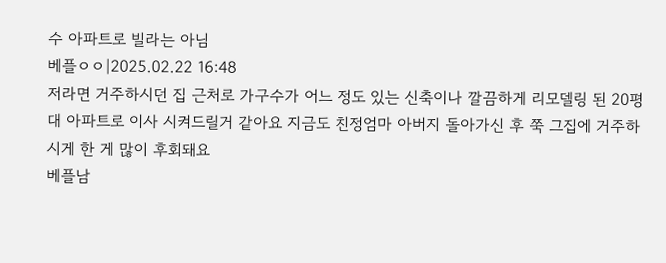수 아파트로 빌라는 아님
베플ㅇㅇ|2025.02.22 16:48
저라면 거주하시던 집 근처로 가구수가 어느 정도 있는 신축이나 깔끔하게 리모델링 된 20평대 아파트로 이사 시켜드릴거 같아요 지금도 친정엄마 아버지 돌아가신 후 쭉 그집에 거주하시게 한 게 많이 후회돼요
베플남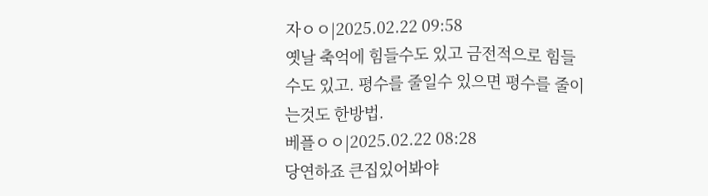자ㅇㅇ|2025.02.22 09:58
옛날 축억에 힘들수도 있고 금전적으로 힘들수도 있고. 평수를 줄일수 있으면 평수를 줄이는것도 한방법.
베플ㅇㅇ|2025.02.22 08:28
당연하죠 큰집있어봐야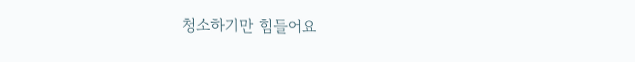청소하기만 힘들어요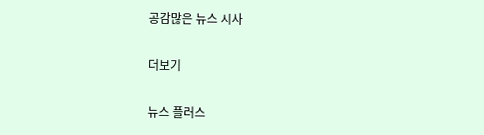공감많은 뉴스 시사

더보기

뉴스 플러스